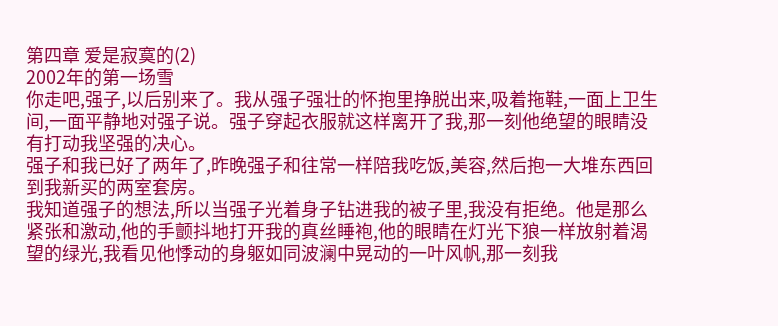第四章 爱是寂寞的(2)
2002年的第一场雪
你走吧,强子,以后别来了。我从强子强壮的怀抱里挣脱出来,吸着拖鞋,一面上卫生间,一面平静地对强子说。强子穿起衣服就这样离开了我,那一刻他绝望的眼睛没有打动我坚强的决心。
强子和我已好了两年了,昨晚强子和往常一样陪我吃饭,美容,然后抱一大堆东西回到我新买的两室套房。
我知道强子的想法,所以当强子光着身子钻进我的被子里,我没有拒绝。他是那么紧张和激动,他的手颤抖地打开我的真丝睡袍,他的眼睛在灯光下狼一样放射着渴望的绿光,我看见他悸动的身躯如同波澜中晃动的一叶风帆,那一刻我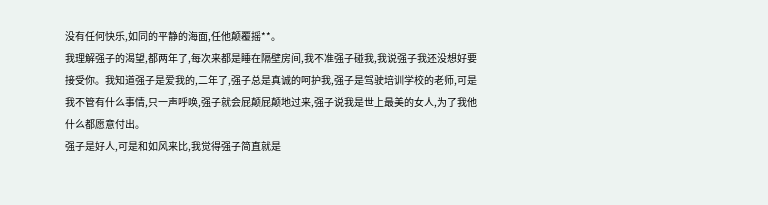没有任何快乐,如同的平静的海面,任他颠覆摇**。
我理解强子的渴望,都两年了,每次来都是睡在隔壁房间,我不准强子碰我,我说强子我还没想好要接受你。我知道强子是爱我的,二年了,强子总是真诚的呵护我,强子是驾驶培训学校的老师,可是我不管有什么事情,只一声呼唤,强子就会屁颠屁颠地过来,强子说我是世上最美的女人,为了我他什么都愿意付出。
强子是好人,可是和如风来比,我觉得强子简直就是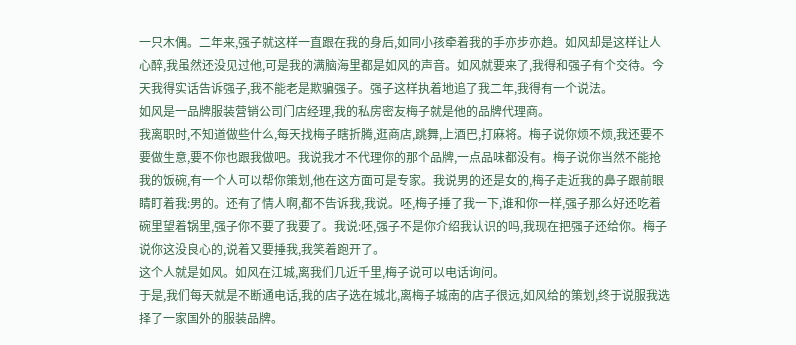一只木偶。二年来,强子就这样一直跟在我的身后,如同小孩牵着我的手亦步亦趋。如风却是这样让人心醉,我虽然还没见过他,可是我的满脑海里都是如风的声音。如风就要来了,我得和强子有个交待。今天我得实话告诉强子,我不能老是欺骗强子。强子这样执着地追了我二年,我得有一个说法。
如风是一品牌服装营销公司门店经理,我的私房密友梅子就是他的品牌代理商。
我离职时,不知道做些什么,每天找梅子瞎折腾,逛商店,跳舞,上酒巴,打麻将。梅子说你烦不烦,我还要不要做生意,要不你也跟我做吧。我说我才不代理你的那个品牌,一点品味都没有。梅子说你当然不能抢我的饭碗,有一个人可以帮你策划,他在这方面可是专家。我说男的还是女的,梅子走近我的鼻子跟前眼睛盯着我:男的。还有了情人啊,都不告诉我,我说。呸,梅子捶了我一下,谁和你一样,强子那么好还吃着碗里望着锅里,强子你不要了我要了。我说:呸,强子不是你介绍我认识的吗,我现在把强子还给你。梅子说你这没良心的,说着又要捶我,我笑着跑开了。
这个人就是如风。如风在江城,离我们几近千里,梅子说可以电话询问。
于是,我们每天就是不断通电话,我的店子选在城北,离梅子城南的店子很远,如风给的策划,终于说服我选择了一家国外的服装品牌。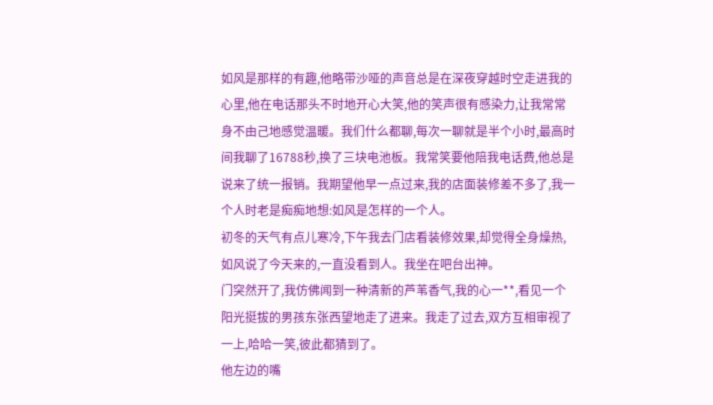如风是那样的有趣,他略带沙哑的声音总是在深夜穿越时空走进我的心里,他在电话那头不时地开心大笑,他的笑声很有感染力,让我常常身不由己地感觉温暖。我们什么都聊,每次一聊就是半个小时,最高时间我聊了16788秒,换了三块电池板。我常笑要他陪我电话费,他总是说来了统一报销。我期望他早一点过来,我的店面装修差不多了,我一个人时老是痴痴地想:如风是怎样的一个人。
初冬的天气有点儿寒冷,下午我去门店看装修效果,却觉得全身燥热,如风说了今天来的,一直没看到人。我坐在吧台出神。
门突然开了,我仿佛闻到一种清新的芦苇香气,我的心一**,看见一个阳光挺拔的男孩东张西望地走了进来。我走了过去,双方互相审视了一上,哈哈一笑,彼此都猜到了。
他左边的嘴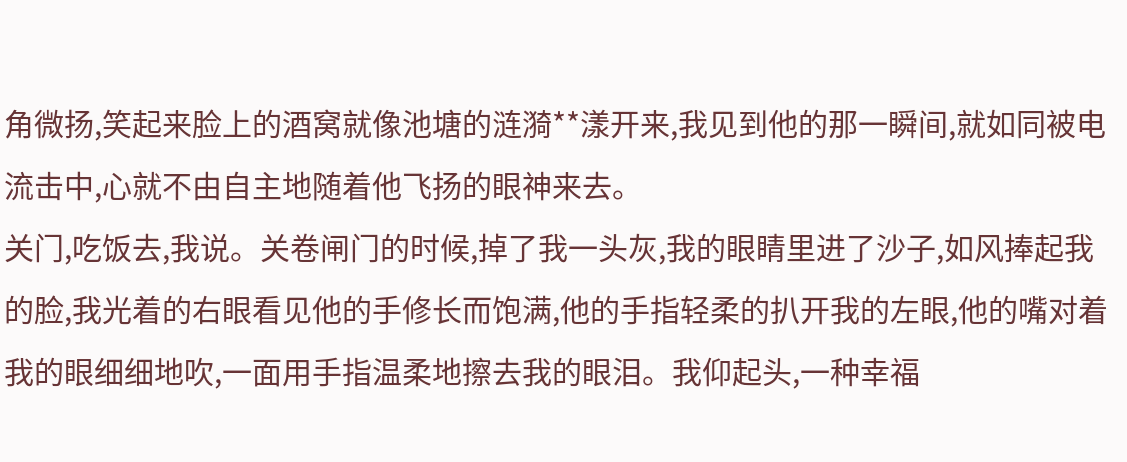角微扬,笑起来脸上的酒窝就像池塘的涟漪**漾开来,我见到他的那一瞬间,就如同被电流击中,心就不由自主地随着他飞扬的眼神来去。
关门,吃饭去,我说。关卷闸门的时候,掉了我一头灰,我的眼睛里进了沙子,如风捧起我的脸,我光着的右眼看见他的手修长而饱满,他的手指轻柔的扒开我的左眼,他的嘴对着我的眼细细地吹,一面用手指温柔地擦去我的眼泪。我仰起头,一种幸福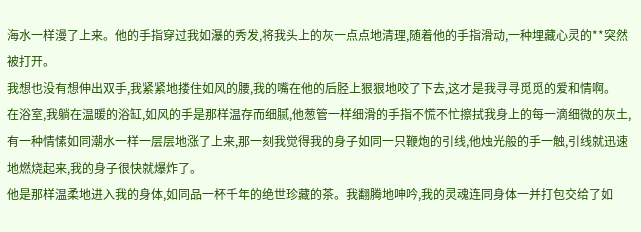海水一样漫了上来。他的手指穿过我如瀑的秀发,将我头上的灰一点点地清理,随着他的手指滑动,一种埋藏心灵的**突然被打开。
我想也没有想伸出双手,我紧紧地搂住如风的腰,我的嘴在他的后胫上狠狠地咬了下去,这才是我寻寻觅觅的爱和情啊。
在浴室,我躺在温暖的浴缸,如风的手是那样温存而细腻,他葱管一样细滑的手指不慌不忙擦拭我身上的每一滴细微的灰土,有一种情愫如同潮水一样一层层地涨了上来,那一刻我觉得我的身子如同一只鞭炮的引线,他烛光般的手一触,引线就迅速地燃烧起来,我的身子很快就爆炸了。
他是那样温柔地进入我的身体,如同品一杯千年的绝世珍藏的茶。我翻腾地呻吟,我的灵魂连同身体一并打包交给了如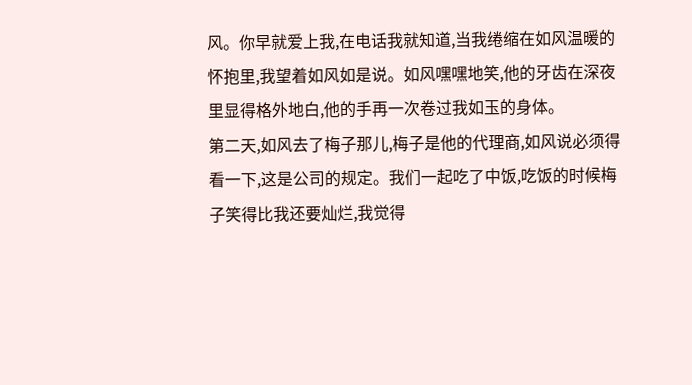风。你早就爱上我,在电话我就知道,当我绻缩在如风温暖的怀抱里,我望着如风如是说。如风嘿嘿地笑,他的牙齿在深夜里显得格外地白,他的手再一次卷过我如玉的身体。
第二天,如风去了梅子那儿,梅子是他的代理商,如风说必须得看一下,这是公司的规定。我们一起吃了中饭,吃饭的时候梅子笑得比我还要灿烂,我觉得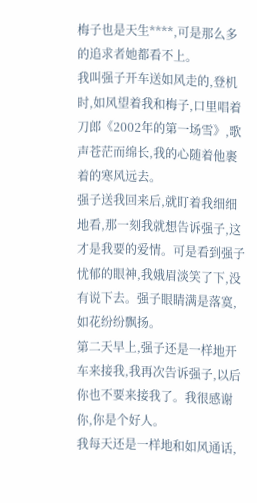梅子也是天生****,可是那么多的追求者她都看不上。
我叫强子开车送如风走的,登机时,如风望着我和梅子,口里唱着刀郎《2002年的第一场雪》,歌声苍茫而绵长,我的心随着他裹着的寒风远去。
强子送我回来后,就盯着我细细地看,那一刻我就想告诉强子,这才是我要的爱情。可是看到强子忧郁的眼神,我娥眉淡笑了下,没有说下去。强子眼睛满是落寞,如花纷纷飘扬。
第二天早上,强子还是一样地开车来接我,我再次告诉强子,以后你也不要来接我了。我很感谢你,你是个好人。
我每天还是一样地和如风通话,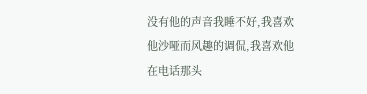没有他的声音我睡不好,我喜欢他沙哑而风趣的调侃,我喜欢他在电话那头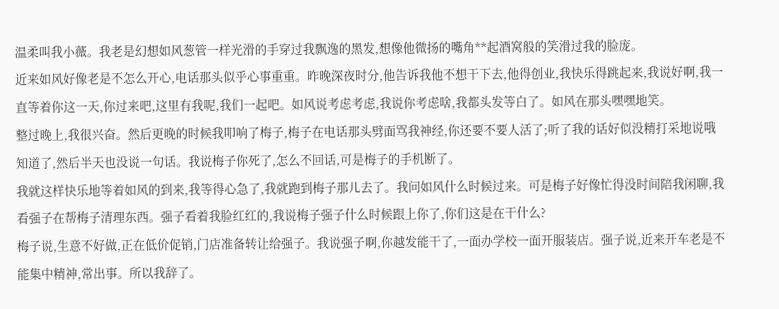温柔叫我小薇。我老是幻想如风葱管一样光滑的手穿过我飘逸的黑发,想像他微扬的嘴角**起酒窝般的笑滑过我的脸庞。
近来如风好像老是不怎么开心,电话那头似乎心事重重。昨晚深夜时分,他告诉我他不想干下去,他得创业,我快乐得跳起来,我说好啊,我一直等着你这一天,你过来吧,这里有我呢,我们一起吧。如风说考虑考虑,我说你考虑啥,我都头发等白了。如风在那头嘿嘿地笑。
整过晚上,我很兴奋。然后更晚的时候我叩响了梅子,梅子在电话那头劈面骂我神经,你还要不要人活了;听了我的话好似没精打采地说哦知道了,然后半天也没说一句话。我说梅子你死了,怎么不回话,可是梅子的手机断了。
我就这样快乐地等着如风的到来,我等得心急了,我就跑到梅子那儿去了。我问如风什么时候过来。可是梅子好像忙得没时间陪我闲聊,我看强子在帮梅子清理东西。强子看着我脸红红的,我说梅子强子什么时候跟上你了,你们这是在干什么?
梅子说,生意不好做,正在低价促销,门店准备转让给强子。我说强子啊,你越发能干了,一面办学校一面开服装店。强子说,近来开车老是不能集中精神,常出事。所以我辞了。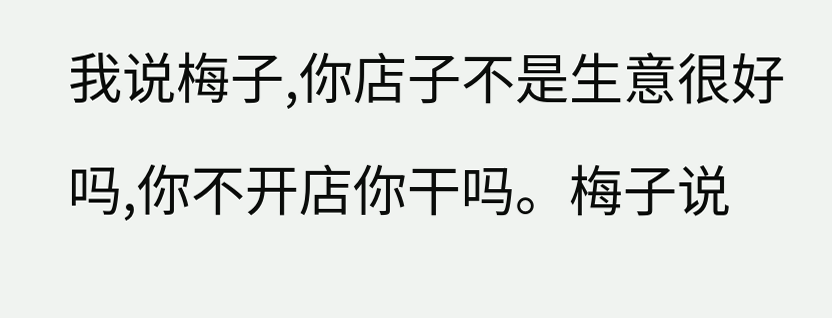我说梅子,你店子不是生意很好吗,你不开店你干吗。梅子说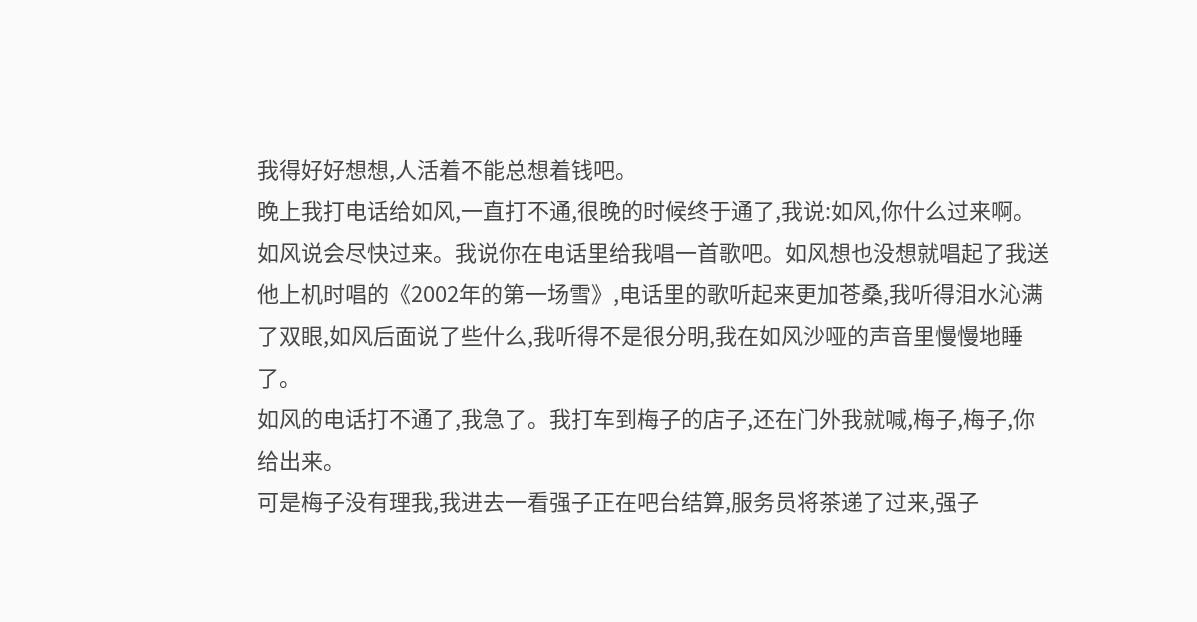我得好好想想,人活着不能总想着钱吧。
晚上我打电话给如风,一直打不通,很晚的时候终于通了,我说:如风,你什么过来啊。如风说会尽快过来。我说你在电话里给我唱一首歌吧。如风想也没想就唱起了我送他上机时唱的《2002年的第一场雪》,电话里的歌听起来更加苍桑,我听得泪水沁满了双眼,如风后面说了些什么,我听得不是很分明,我在如风沙哑的声音里慢慢地睡了。
如风的电话打不通了,我急了。我打车到梅子的店子,还在门外我就喊,梅子,梅子,你给出来。
可是梅子没有理我,我进去一看强子正在吧台结算,服务员将茶递了过来,强子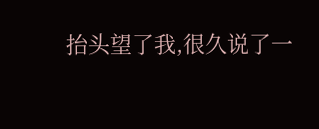抬头望了我,很久说了一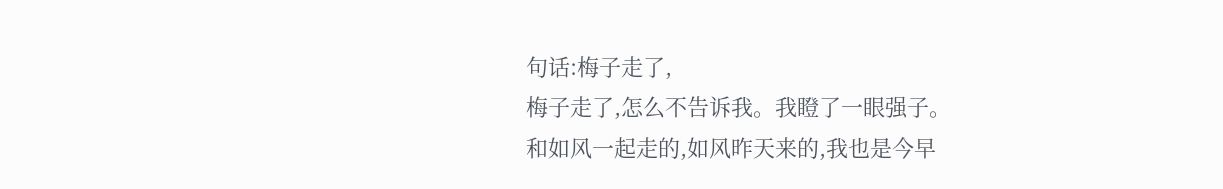句话:梅子走了,
梅子走了,怎么不告诉我。我瞪了一眼强子。
和如风一起走的,如风昨天来的,我也是今早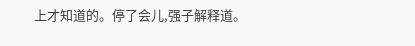上才知道的。停了会儿,强子解释道。